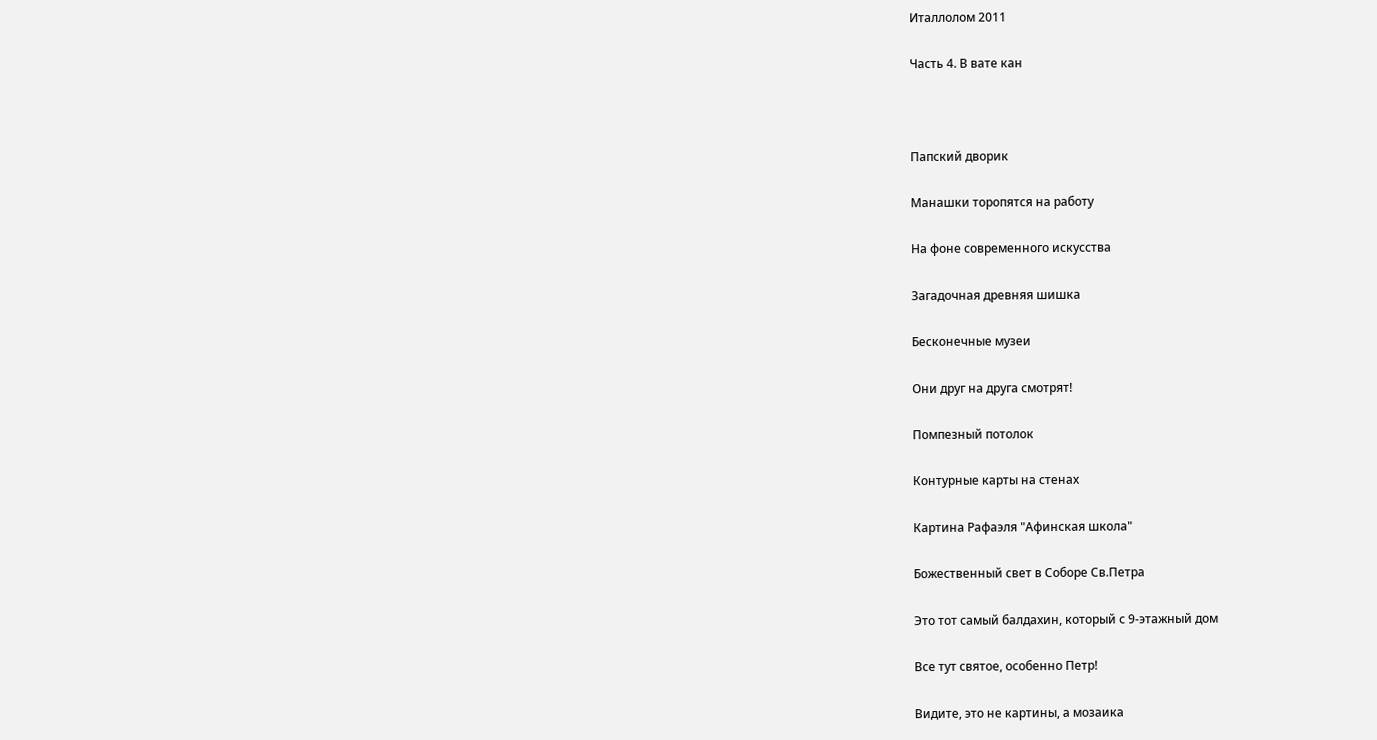Италлолом 2011

Часть 4. В вате кан



Папский дворик

Манашки торопятся на работу

На фоне современного искусства

Загадочная древняя шишка

Бесконечные музеи

Они друг на друга смотрят!

Помпезный потолок

Контурные карты на стенах

Картина Рафаэля "Афинская школа"

Божественный свет в Соборе Св.Петра

Это тот самый балдахин, который с 9-этажный дом

Все тут святое, особенно Петр!

Видите, это не картины, а мозаика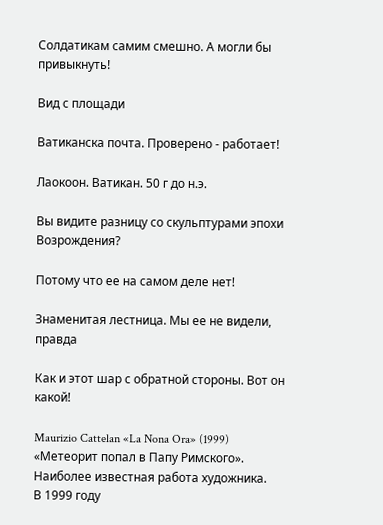Солдатикам самим смешно. А могли бы привыкнуть!

Вид с площади

Ватиканска почта. Проверено - работает!

Лаокоон. Ватикан. 50 г до н.э.

Вы видите разницу со скульптурами эпохи Возрождения?

Потому что ее на самом деле нет!

Знаменитая лестница. Мы ее не видели, правда

Как и этот шар с обратной стороны. Вот он какой!

Maurizio Cattelan «La Nona Ora» (1999)
«Метеорит попал в Папу Римского».
Наиболее известная работа художника.
В 1999 году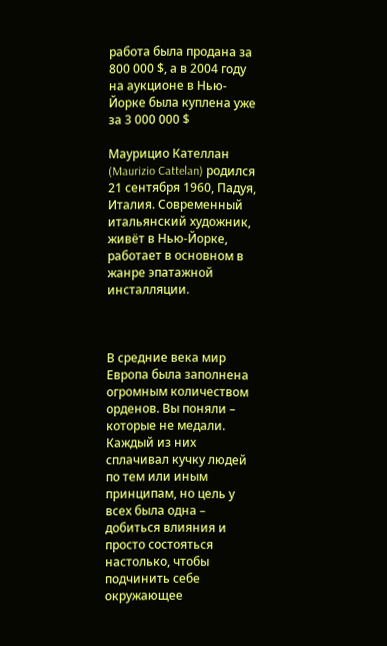работа была продана за 800 000 $, а в 2004 году на аукционе в Нью-Йорке была куплена уже за 3 000 000 $

Маурицио Кателлан (Maurizio Cattelan) родился 21 сентября 1960, Падуя, Италия. Современный итальянский художник, живёт в Нью-Йорке, работает в основном в жанре эпатажной инсталляции.



В средние века мир Европа была заполнена огромным количеством орденов. Вы поняли – которые не медали. Каждый из них сплачивал кучку людей по тем или иным принципам, но цель у всех была одна – добиться влияния и просто состояться настолько, чтобы подчинить себе окружающее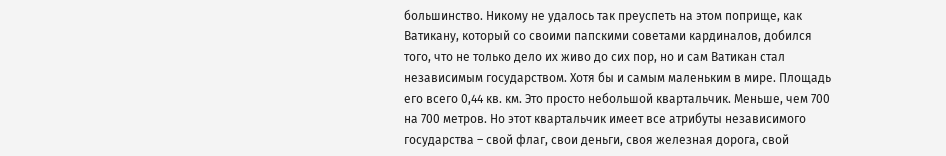большинство. Никому не удалось так преуспеть на этом поприще, как Ватикану, который со своими папскими советами кардиналов, добился того, что не только дело их живо до сих пор, но и сам Ватикан стал независимым государством. Хотя бы и самым маленьким в мире. Площадь его всего 0,44 кв. км. Это просто небольшой квартальчик. Меньше, чем 700 на 700 метров. Но этот квартальчик имеет все атрибуты независимого государства – свой флаг, свои деньги, своя железная дорога, свой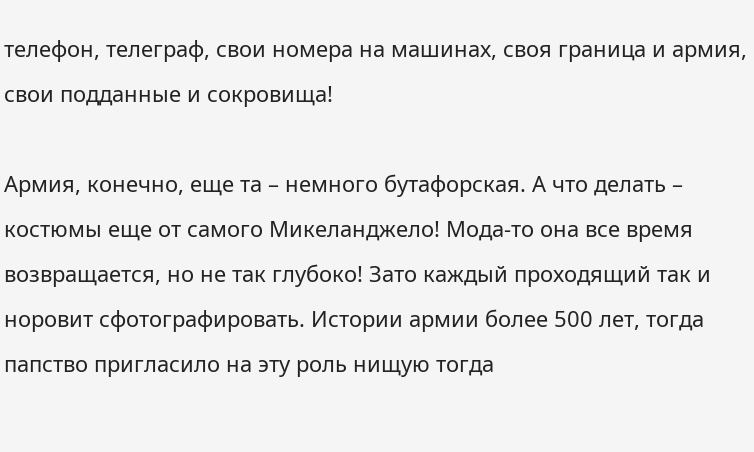телефон, телеграф, свои номера на машинах, своя граница и армия, свои подданные и сокровища!

Армия, конечно, еще та – немного бутафорская. А что делать – костюмы еще от самого Микеланджело! Мода-то она все время возвращается, но не так глубоко! Зато каждый проходящий так и норовит сфотографировать. Истории армии более 500 лет, тогда папство пригласило на эту роль нищую тогда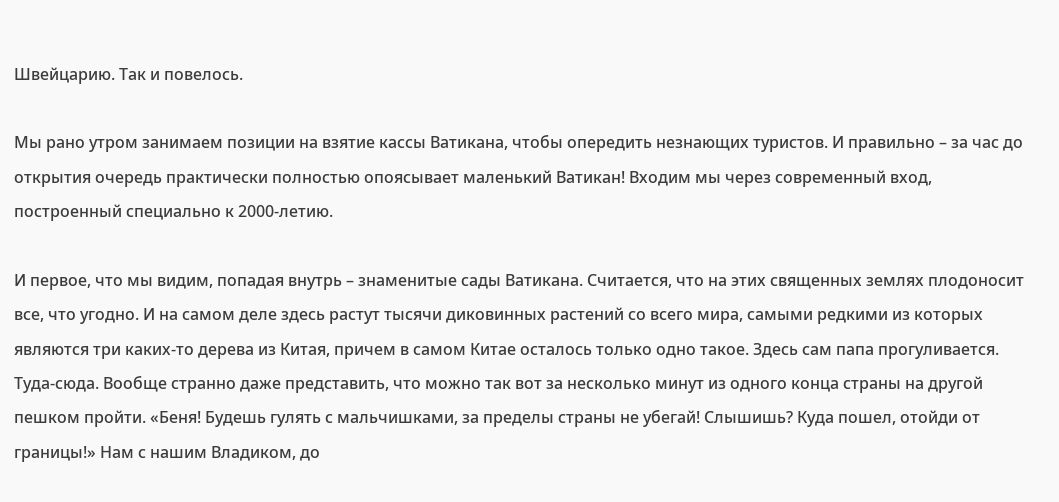Швейцарию. Так и повелось.

Мы рано утром занимаем позиции на взятие кассы Ватикана, чтобы опередить незнающих туристов. И правильно – за час до открытия очередь практически полностью опоясывает маленький Ватикан! Входим мы через современный вход, построенный специально к 2000-летию.

И первое, что мы видим, попадая внутрь – знаменитые сады Ватикана. Считается, что на этих священных землях плодоносит все, что угодно. И на самом деле здесь растут тысячи диковинных растений со всего мира, самыми редкими из которых являются три каких-то дерева из Китая, причем в самом Китае осталось только одно такое. Здесь сам папа прогуливается. Туда-сюда. Вообще странно даже представить, что можно так вот за несколько минут из одного конца страны на другой пешком пройти. «Беня! Будешь гулять с мальчишками, за пределы страны не убегай! Слышишь? Куда пошел, отойди от границы!» Нам с нашим Владиком, до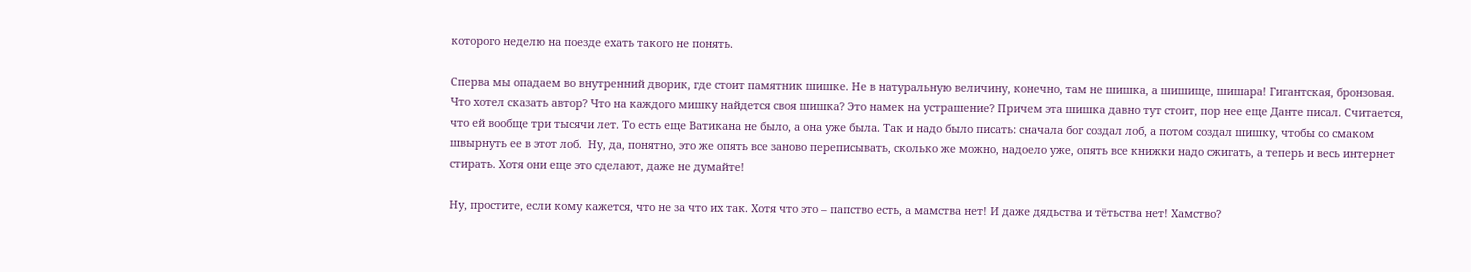которого неделю на поезде ехать такого не понять.

Сперва мы опадаем во внутренний дворик, где стоит памятник шишке. Не в натуральную величину, конечно, там не шишка, а шишище, шишара! Гигантская, бронзовая. Что хотел сказать автор? Что на каждого мишку найдется своя шишка? Это намек на устрашение? Причем эта шишка давно тут стоит, пор нее еще Данте писал. Считается, что ей вообще три тысячи лет. То есть еще Ватикана не было, а она уже была. Так и надо было писать: сначала бог создал лоб, а потом создал шишку, чтобы со смаком швырнуть ее в этот лоб.  Ну, да, понятно, это же опять все заново переписывать, сколько же можно, надоело уже, опять все книжки надо сжигать, а теперь и весь интернет стирать. Хотя они еще это сделают, даже не думайте!

Ну, простите, если кому кажется, что не за что их так. Хотя что это – папство есть, а мамства нет! И даже дядьства и тётьства нет! Хамство?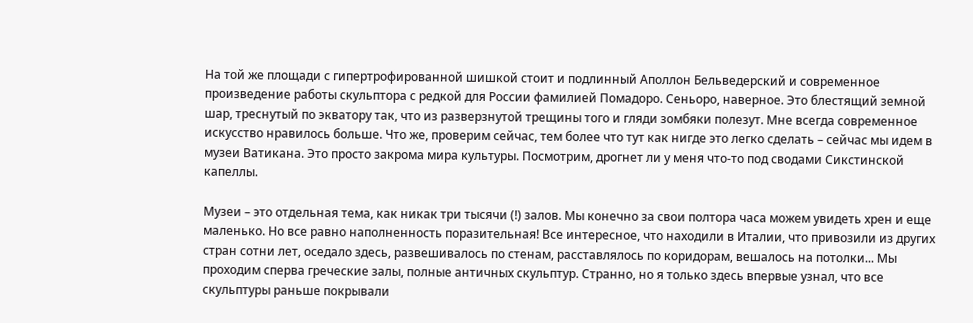На той же площади с гипертрофированной шишкой стоит и подлинный Аполлон Бельведерский и современное произведение работы скульптора с редкой для России фамилией Помадоро. Сеньоро, наверное. Это блестящий земной шар, треснутый по экватору так, что из разверзнутой трещины того и гляди зомбяки полезут. Мне всегда современное искусство нравилось больше. Что же, проверим сейчас, тем более что тут как нигде это легко сделать – сейчас мы идем в музеи Ватикана. Это просто закрома мира культуры. Посмотрим, дрогнет ли у меня что-то под сводами Сикстинской капеллы.

Музеи – это отдельная тема, как никак три тысячи (!) залов. Мы конечно за свои полтора часа можем увидеть хрен и еще маленько. Но все равно наполненность поразительная! Все интересное, что находили в Италии, что привозили из других стран сотни лет, оседало здесь, развешивалось по стенам, расставлялось по коридорам, вешалось на потолки... Мы проходим сперва греческие залы, полные античных скульптур. Странно, но я только здесь впервые узнал, что все скульптуры раньше покрывали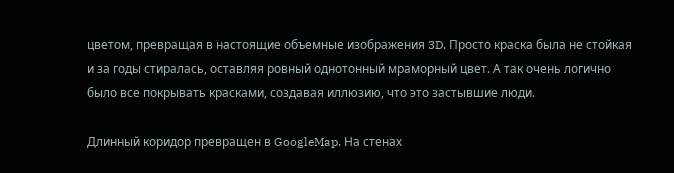цветом, превращая в настоящие объемные изображения 3D. Просто краска была не стойкая и за годы стиралась, оставляя ровный однотонный мраморный цвет. А так очень логично было все покрывать красками, создавая иллюзию, что это застывшие люди.

Длинный коридор превращен в GoogleMap. На стенах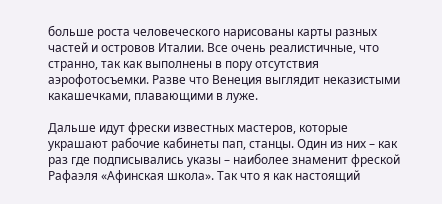больше роста человеческого нарисованы карты разных частей и островов Италии. Все очень реалистичные, что странно, так как выполнены в пору отсутствия аэрофотосъемки. Разве что Венеция выглядит неказистыми какашечками, плавающими в луже.

Дальше идут фрески известных мастеров, которые украшают рабочие кабинеты пап, станцы. Один из них – как раз где подписывались указы – наиболее знаменит фреской Рафаэля «Афинская школа». Так что я как настоящий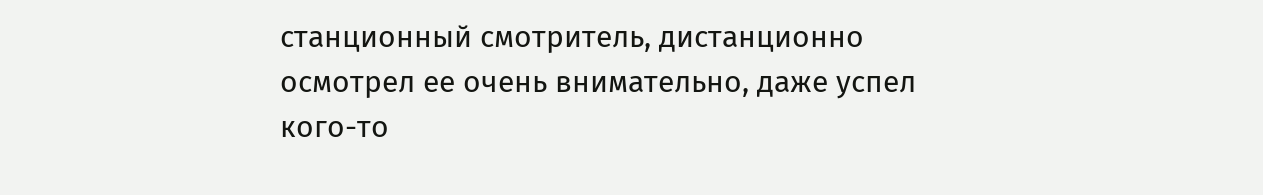станционный смотритель, дистанционно осмотрел ее очень внимательно, даже успел кого-то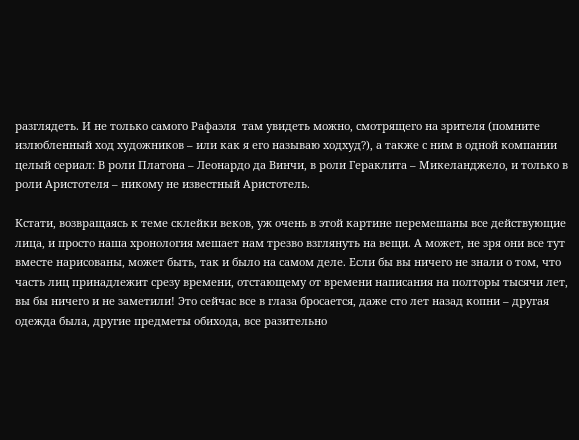разглядеть. И не только самого Рафаэля  там увидеть можно, смотрящего на зрителя (помните излюбленный ход художников – или как я его называю ходхуд?), а также с ним в одной компании целый сериал: В роли Платона – Леонардо да Винчи, в роли Гераклита – Микеланджело, и только в роли Аристотеля – никому не известный Аристотель.

Кстати, возвращаясь к теме склейки веков, уж очень в этой картине перемешаны все действующие лица, и просто наша хронология мешает нам трезво взглянуть на вещи. А может, не зря они все тут вместе нарисованы, может быть, так и было на самом деле. Если бы вы ничего не знали о том, что часть лиц принадлежит срезу времени, отстающему от времени написания на полторы тысячи лет, вы бы ничего и не заметили! Это сейчас все в глаза бросается, даже сто лет назад копни – другая одежда была, другие предметы обихода, все разительно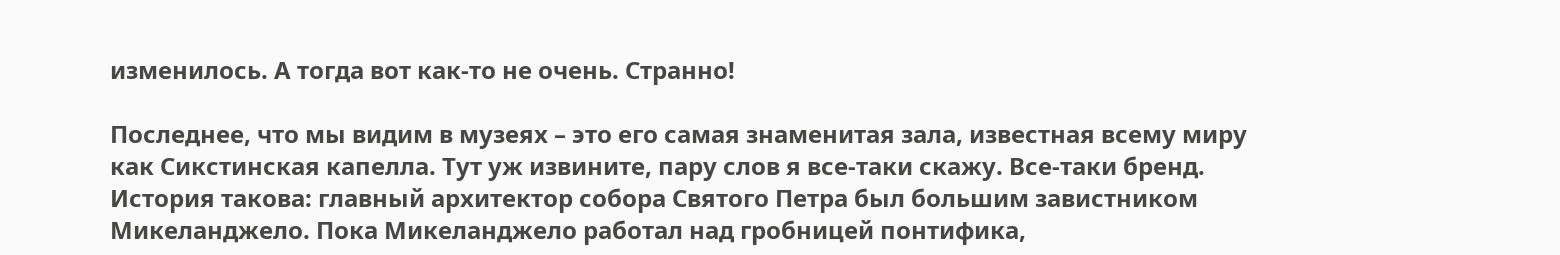изменилось. А тогда вот как-то не очень. Странно!

Последнее, что мы видим в музеях – это его самая знаменитая зала, известная всему миру как Сикстинская капелла. Тут уж извините, пару слов я все-таки скажу. Все-таки бренд. История такова: главный архитектор собора Святого Петра был большим завистником Микеланджело. Пока Микеланджело работал над гробницей понтифика,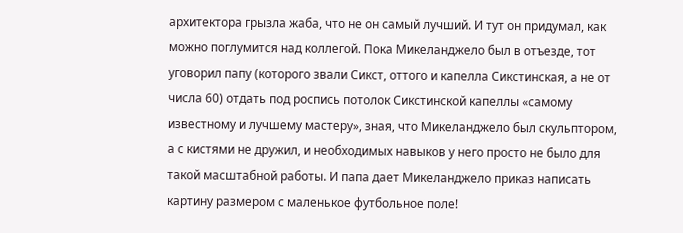архитектора грызла жаба, что не он самый лучший. И тут он придумал, как можно поглумится над коллегой. Пока Микеланджело был в отъезде, тот уговорил папу (которого звали Сикст, оттого и капелла Сикстинская, а не от числа 60) отдать под роспись потолок Сикстинской капеллы «самому известному и лучшему мастеру», зная, что Микеланджело был скульптором, а с кистями не дружил, и необходимых навыков у него просто не было для такой масштабной работы. И папа дает Микеланджело приказ написать картину размером с маленькое футбольное поле!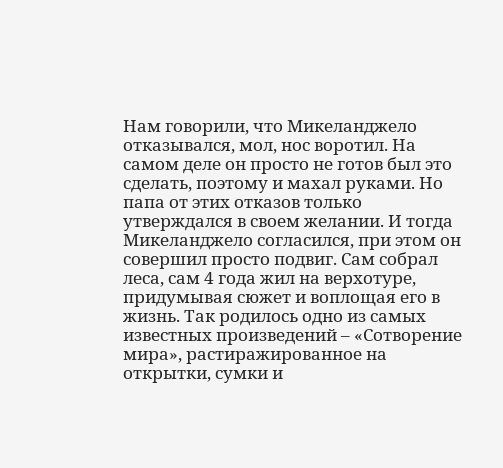Нам говорили, что Микеланджело отказывался, мол, нос воротил. На самом деле он просто не готов был это сделать, поэтому и махал руками. Но папа от этих отказов только утверждался в своем желании. И тогда Микеланджело согласился, при этом он совершил просто подвиг. Сам собрал леса, сам 4 года жил на верхотуре, придумывая сюжет и воплощая его в жизнь. Так родилось одно из самых известных произведений – «Сотворение мира», растиражированное на открытки, сумки и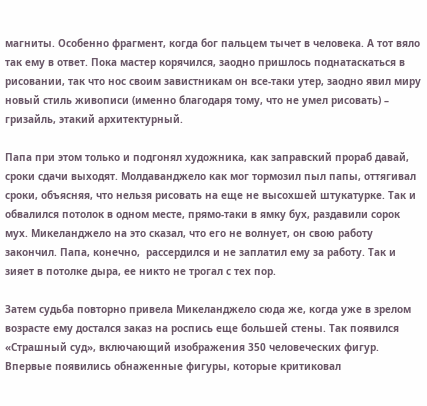магниты. Особенно фрагмент, когда бог пальцем тычет в человека. А тот вяло так ему в ответ. Пока мастер корячился, заодно пришлось поднатаскаться в рисовании, так что нос своим завистникам он все-таки утер, заодно явил миру новый стиль живописи (именно благодаря тому, что не умел рисовать) – гризайль, этакий архитектурный.

Папа при этом только и подгонял художника, как заправский прораб давай, сроки сдачи выходят. Молдаванджело как мог тормозил пыл папы, оттягивал сроки, объясняя, что нельзя рисовать на еще не высохшей штукатурке. Так и обвалился потолок в одном месте, прямо-таки в ямку бух, раздавили сорок мух. Микеланджело на это сказал, что его не волнует, он свою работу закончил. Папа, конечно,  рассердился и не заплатил ему за работу. Так и зияет в потолке дыра, ее никто не трогал с тех пор.

Затем судьба повторно привела Микеланджело сюда же, когда уже в зрелом возрасте ему достался заказ на роспись еще большей стены. Так появился «Страшный суд», включающий изображения 350 человеческих фигур. Впервые появились обнаженные фигуры, которые критиковал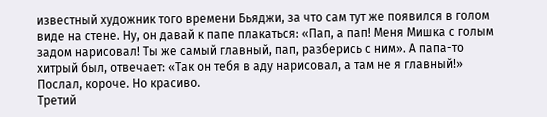известный художник того времени Бьяджи, за что сам тут же появился в голом виде на стене. Ну, он давай к папе плакаться: «Пап, а пап! Меня Мишка с голым задом нарисовал! Ты же самый главный, пап, разберись с ним». А папа-то хитрый был, отвечает: «Так он тебя в аду нарисовал, а там не я главный!» Послал, короче. Но красиво.
Третий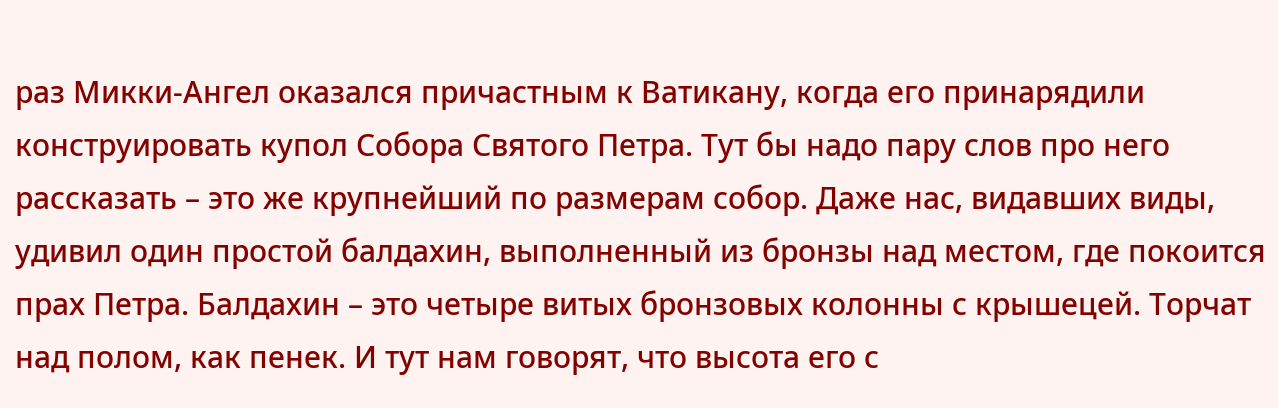раз Микки-Ангел оказался причастным к Ватикану, когда его принарядили конструировать купол Собора Святого Петра. Тут бы надо пару слов про него рассказать – это же крупнейший по размерам собор. Даже нас, видавших виды, удивил один простой балдахин, выполненный из бронзы над местом, где покоится прах Петра. Балдахин – это четыре витых бронзовых колонны с крышецей. Торчат над полом, как пенек. И тут нам говорят, что высота его с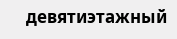девятиэтажный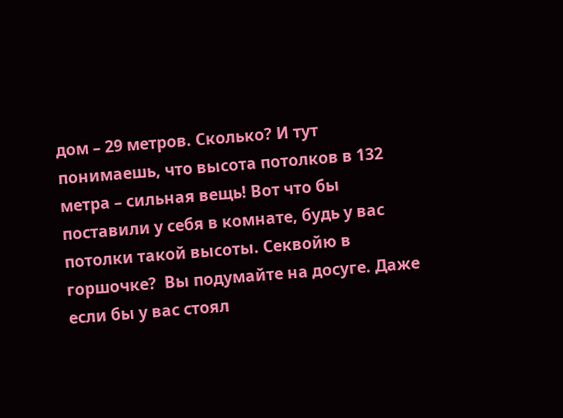дом – 29 метров. Сколько? И тут понимаешь, что высота потолков в 132 метра – сильная вещь! Вот что бы поставили у себя в комнате, будь у вас потолки такой высоты. Секвойю в горшочке?  Вы подумайте на досуге. Даже если бы у вас стоял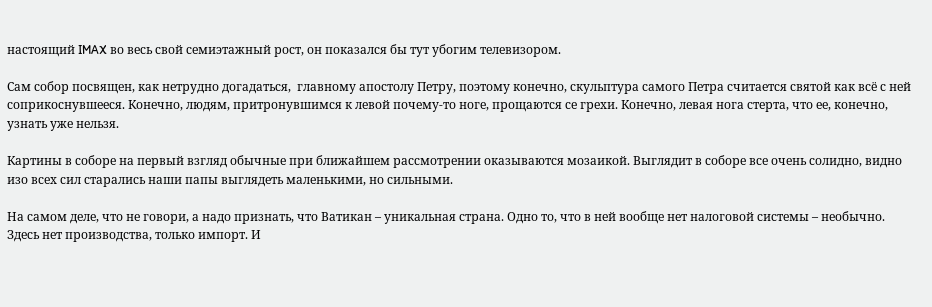настоящий IMAX во весь свой семиэтажный рост, он показался бы тут убогим телевизором.

Сам собор посвящен, как нетрудно догадаться,  главному апостолу Петру, поэтому конечно, скульптура самого Петра считается святой как всё с ней соприкоснувшееся. Конечно, людям, притронувшимся к левой почему-то ноге, прощаются се грехи. Конечно, левая нога стерта, что ее, конечно, узнать уже нельзя.

Картины в соборе на первый взгляд обычные при ближайшем рассмотрении оказываются мозаикой. Выглядит в соборе все очень солидно, видно изо всех сил старались наши папы выглядеть маленькими, но сильными.

На самом деле, что не говори, а надо признать, что Ватикан – уникальная страна. Одно то, что в ней вообще нет налоговой системы – необычно. Здесь нет производства, только импорт. И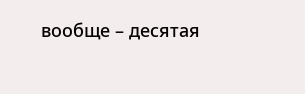вообще – десятая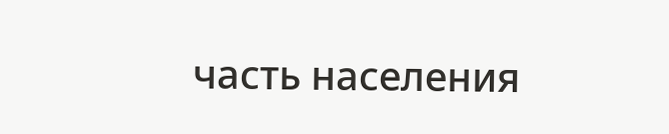часть населения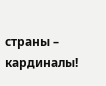страны – кардиналы!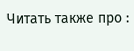Читать также про :